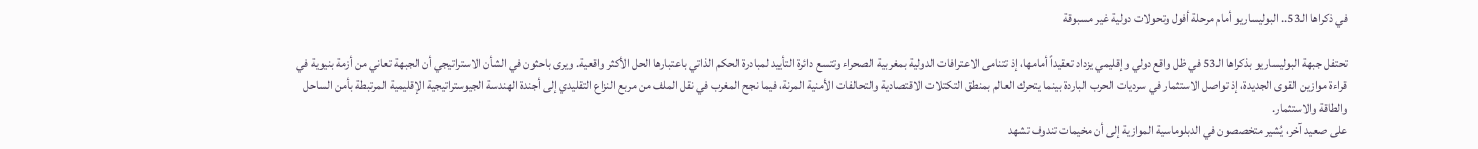في ذكراها الـ53.. البوليساريو أمام مرحلة أفول وتحولات دولية غير مسبوقة

تحتفل جبهة البوليساريو بذكراها الـ53 في ظل واقع دولي وإقليمي يزداد تعقيداً أمامها، إذ تتنامى الاعترافات الدولية بمغربية الصحراء وتتسع دائرة التأييد لمبادرة الحكم الذاتي باعتبارها الحل الأكثر واقعية. ويرى باحثون في الشأن الاستراتيجي أن الجبهة تعاني من أزمة بنيوية في قراءة موازين القوى الجديدة، إذ تواصل الاستثمار في سرديات الحرب الباردة بينما يتحرك العالم بمنطق التكتلات الاقتصادية والتحالفات الأمنية المرنة، فيما نجح المغرب في نقل الملف من مربع النزاع التقليدي إلى أجندة الهندسة الجيوستراتيجية الإقليمية المرتبطة بأمن الساحل والطاقة والاستثمار.
على صعيد آخر، يُشير متخصصون في الدبلوماسية الموازية إلى أن مخيمات تندوف تشهد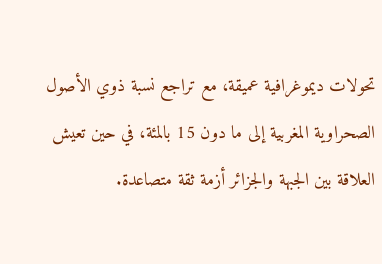تحولات ديموغرافية عميقة، مع تراجع نسبة ذوي الأصول الصحراوية المغربية إلى ما دون 15 بالمئة، في حين تعيش العلاقة بين الجبهة والجزائر أزمة ثقة متصاعدة.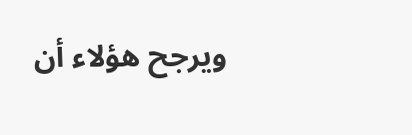ويرجح هؤلاء أن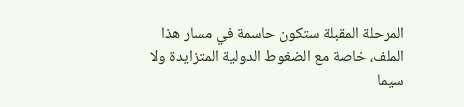المرحلة المقبلة ستكون حاسمة في مسار هذا الملف، خاصة مع الضغوط الدولية المتزايدة ولا سيما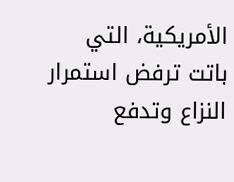الأمريكية، التي باتت ترفض استمرار النزاع وتدفع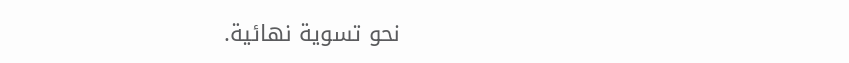نحو تسوية نهائية.